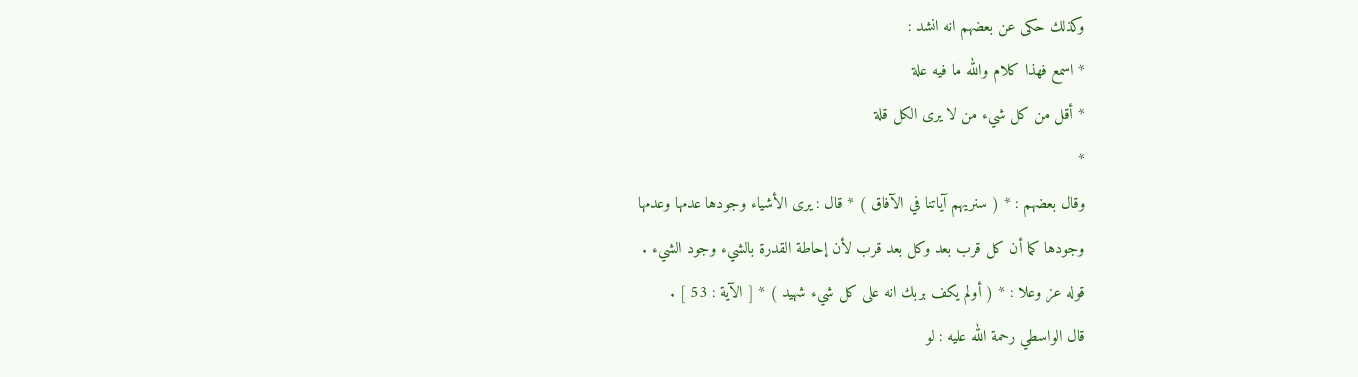وكذلك حكى عن بعضهم انه انشد :
* اسمع فهذا كلام والله ما فيه علة
* أقل من كل شيء من لا يرى الكل قلة
*
وقال بعضهم : * ( سنريهم آياتنا في الآفاق ) * قال : يرى الأشياء وجودها عدمها وعدمها
وجودها كما أن كل قرب بعد وكل بعد قرب لأن إحاطة القدرة بالشيء وجود الشيء .
قوله عز وعلا : * ( أولم يكف بربك انه على كل شيء شهيد ) * [ الآية : 53 ] .
قال الواسطي رحمة الله عليه : لو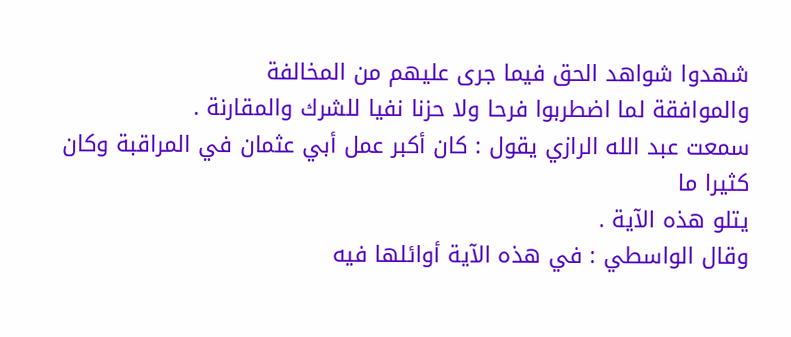شهدوا شواهد الحق فيما جرى عليهم من المخالفة
والموافقة لما اضطربوا فرحا ولا حزنا نفيا للشرك والمقارنة .
سمعت عبد الله الرازي يقول : كان أكبر عمل أبي عثمان في المراقبة وكان كثيرا ما
يتلو هذه الآية .
وقال الواسطي : في هذه الآية أوائلها فيه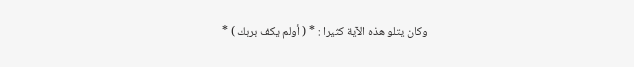وكان يتلو هذه الآية كثيرا : * ( أولم يكف بربك ) *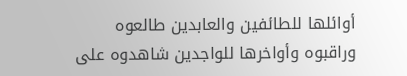أوائلها للطائفين والعابدين طالعوه وراقبوه وأواخرها للواجدين شاهدوه على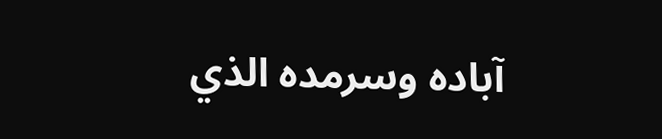آباده وسرمده الذي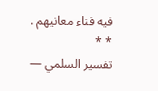فيه فناء معانيهم .
* *
تفسير السلمي —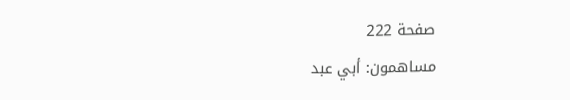صفحة 222
مساهمون: أبي عبد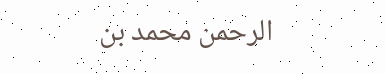الرحمن محمد بن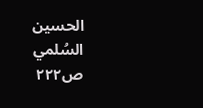الحسين السُلمي
ص٢٢٢